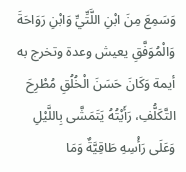وَسَمِعَ مِنَ ابْنِ اللَّتِّيِّ وَابْنِ رَوَاحَةَ وَالْمُوَفَّقِ يعيش وعدة وتخرج به أيمة وَكَانَ حَسَنَ الْخُلُقِ مُطْرِحَ التَّكَلُّفِ، رَأَيْتُهُ يَتَمَشَّى بِاللَّيْلِ وَعَلَى رَأْسِهِ طَاقِيَّةٌ وَمَا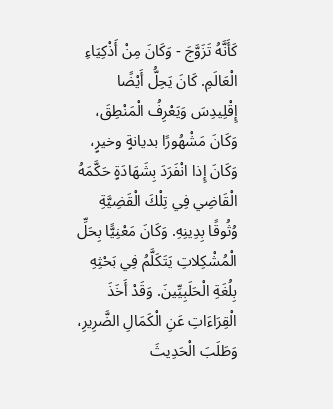كَأَنَّهُ تَزَوَّجَ - وَكَانَ مِنْ أَذْكِيَاءِ الْعَالَمِ. كَانَ يَحِلُّ أَيْضًا إِقْلِيدِسَ وَيَعْرِفُ الْمَنْطِقَ، وَكَانَ مَشْهُورًا بديانةٍ وخيرٍ، وَكَانَ إِذا انْفَرَدَ بِشَهَادَةٍ حَكَّمَهُ الْقَاضِي فِي تِلْكَ الْقَضِيَّةِ وُثُوقًا بِدِينِهِ. وَكَانَ مَعْنِيًّا بِحَلِّ الْمُشْكِلاتِ يَتَكَلَّمُ فِي بَحْثِهِ بِلُغَةِ الْحَلَبِيِّينَ. وَقَدْ أَخَذَ الْقِرَاءَاتِ عَنِ الْكَمَالِ الضَّرِيرِ، وَطَلَبَ الْحَدِيثَ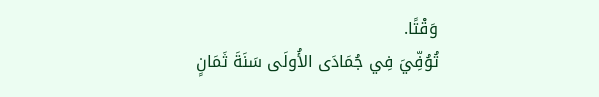وَقْتًا.
تُوُفِّيَ فِي جُمَادَى الأُولَى سَنَةَ ثَمَانٍ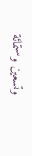وتسعين وستمائة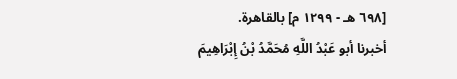[٦٩٨ هـ - ١٢٩٩ م] بالقاهرة.
أخبرنا أبو عَبْدُ اللَّهِ مُحَمَّدُ بْنُ إِبْرَاهِيمَ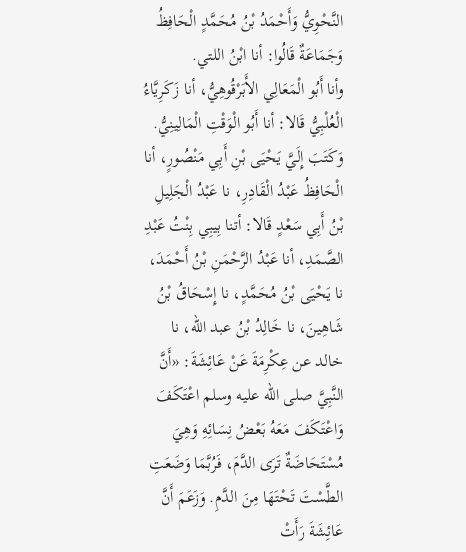النَّحْوِيُّ وَأَحْمَدُ بْنُ مُحَمَّدٍ الْحَافِظُ وَجَمَاعَةٌ قَالُوا: أنا ابْنُ اللتي.
وأنا أَبُو الْمَعَالِي الأَبَرْقُوهِيُّ، أنا زَكَرِيَّاءُ الْعُلْبِيُّ قَالا: أنا أَبُو الْوَقْتِ الْمَالِينِيُّ.
وَكَتَبَ إِلَيَّ يَحْيَى بْنِ أَبِي مَنْصُورٍ، أنا الْحَافِظُ عَبْدُ الْقَادِرِ، نا عَبْدُ الْجَلِيلِ بْنُ أَبِي سَعْدٍ قَالا: أتنا بِيبِي بِنْتُ عَبْدِ الصَّمَدِ، أنا عَبْدُ الرَّحْمَنِ بْنُ أَحْمَدَ، نا يَحْيَى بْنُ مُحَمَّدٍ، نا إِسْحَاقُ بْنُ شَاهِينَ، نا خَالِدُ بْنُ عبد الله، نا خالد عن عِكْرِمَةَ عَنْ عَائِشَةَ: «أَنَّ النَّبِيَّ صلى الله عليه وسلم اعْتَكَفَ وَاعْتَكَفَ مَعَهُ بَعْضُ نِسَائِهِ وَهِيَ مُسْتَحَاضَةٌ تَرَى الدَّمَ، فَرُبَّمَا وَضَعَتِ الطَّسْتَ تَحْتَهَا مِنَ الدَّمِ. وَزَعَمَ أَنَّ عَائِشَةَ رَأَتْ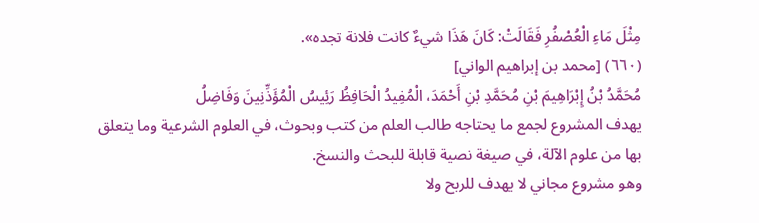مِثْلَ مَاءِ الْعُصْفُرِ فَقَالَتْ: كَانَ هَذَا شيءٌ كانت فلانة تجده».
(٦٦٠) [محمد بن إبراهيم الواني]
مُحَمَّدُ بْنُ إِبْرَاهِيمَ بْنِ مُحَمَّدِ بْنِ أَحْمَدَ، الْمُفِيدُ الْحَافِظُ رَئِيسُ الْمُؤَذِّنِينَ وَفَاضِلُ
يهدف المشروع لجمع ما يحتاجه طالب العلم من كتب وبحوث، في العلوم الشرعية وما يتعلق بها من علوم الآلة، في صيغة نصية قابلة للبحث والنسخ.
وهو مشروع مجاني لا يهدف للربح ولا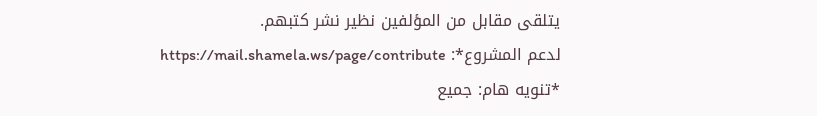يتلقى مقابل من المؤلفين نظير نشر كتبهم.
لدعم المشروع*: https://mail.shamela.ws/page/contribute
*تنويه هام: جميع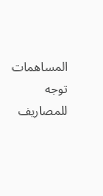المساهمات توجه للمصاريف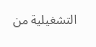التشغيلية من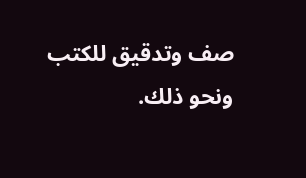صف وتدقيق للكتب ونحو ذلك.